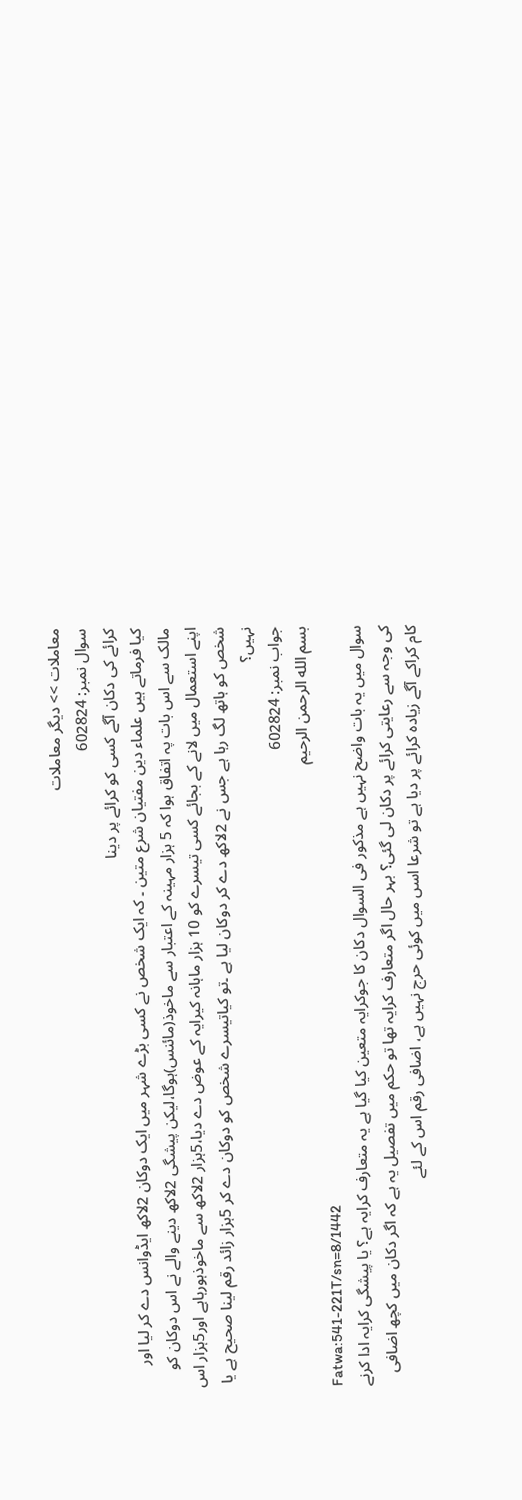معاملات >> دیگر معاملات
سوال نمبر: 602824
کرائے کی دکان آگے کسی کو کرائے پر دینا
کیا فرماتے ہیں علماء دین مفتیان شرع متین ۔ کہ ایک شخص نے کسی بڑے شہر میں ایک دوکان 2لاکھ ایڈوانس دے کر لیا اور مالک سے اس بات پہ اتفاق ہوا کہ 5 ہزار مہینہ کے اعتبار سے ماخوذ(مائنس)ہوگا،لیکن پیشگی 2لاکھ دینے والے نے اس دوکان کو اپنے استعمال میں لانے کے بجائے کسی تیسرے کو 10 ہزار ماہانہ کیرایہ کے عوض دے دیا،5ہزار 2لاکھ سے ماخوذہورہاہے اور5ہزار اس شخص کو ہاتھ لگ رہا ہے جس نے 2لاکھ دے کر دوکان لیا ہے ۔تو کیاتیسرے شخص کو دوکان دے کر 5ہزار زائد رقم لینا صحیح ہے یا نہیں؟
جواب نمبر: 602824
بسم الله الرحمن الرحيم
Fatwa:541-221T/sn=8/1442
سوال میں یہ بات واضح نہیں ہے مذکور فی السوال دکان کا جوکرایہ متعین کیا گیا ہے یہ متعارف کرایہ ہے؟ یا پیشگی کرایہ ادا کرنے کی وجہ سے رعایتی کرائے پر دکان لی گئی؟ بہر حال اگر متعارف کرایہ تھا تو حکم میں تفصیل یہ ہے کہ اگر دکان میں کچھ اضافی کام کراکے آگے زیادہ کرائے پر دیا ہے تو شرعا اسں میں کوئی حرج نہیں ہے، اضافی رقم اس کے لئے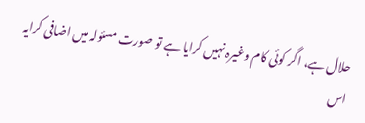حلال ہے، اگر کوئی کام وغیرہ نہیں کرایا ہے تو صورت مسئولہ میں اضافی کرایہ اس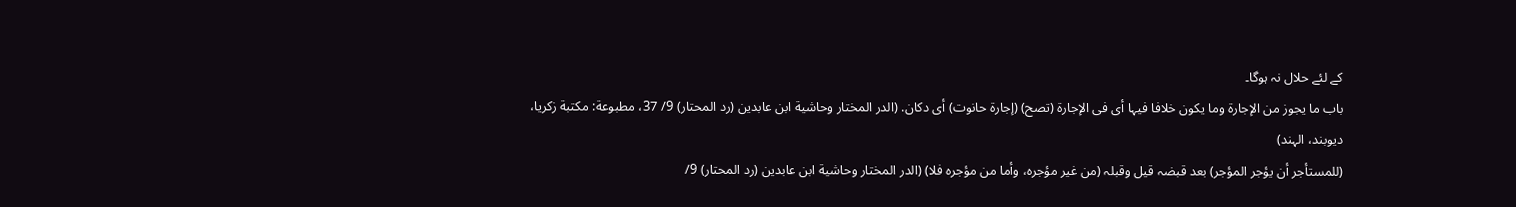کے لئے حلال نہ ہوگا۔
باب ما یجوز من الإجارة وما یکون خلافا فیہا أی فی الإجارة (تصح) (إجارة حانوت) أی دکان. (الدر المختار وحاشیة ابن عابدین (رد المحتار) 9/ 37، مطبوعة: مکتبة زکریا، دیوبند، الہند)
(للمستأجر أن یؤجر المؤجر) بعد قبضہ قیل وقبلہ (من غیر مؤجرہ، وأما من مؤجرہ فلا) (الدر المختار وحاشیة ابن عابدین (رد المحتار) 9/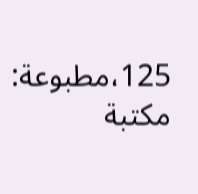125،مطبوعة: مکتبة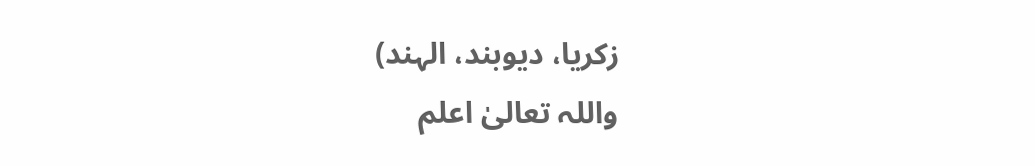زکریا، دیوبند، الہند)
واللہ تعالیٰ اعلم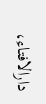دارالافتاء،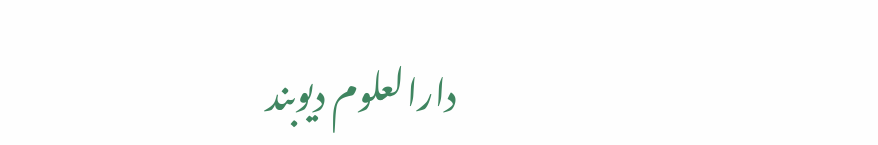دارالعلوم دیوبند